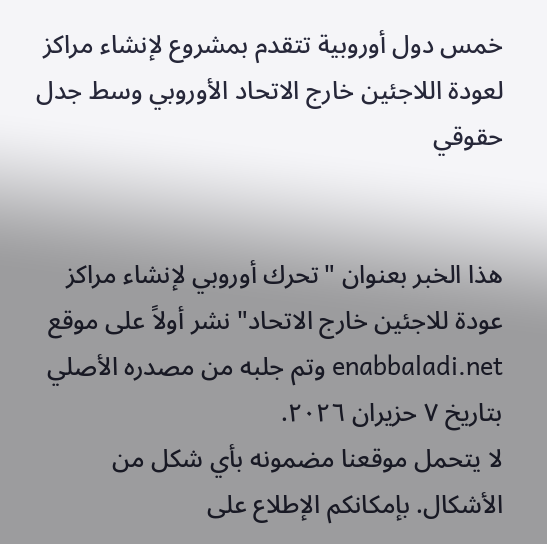خمس دول أوروبية تتقدم بمشروع لإنشاء مراكز لعودة اللاجئين خارج الاتحاد الأوروبي وسط جدل حقوقي


هذا الخبر بعنوان "تحرك أوروبي لإنشاء مراكز عودة للاجئين خارج الاتحاد" نشر أولاً على موقع enabbaladi.net وتم جلبه من مصدره الأصلي بتاريخ ٧ حزيران ٢٠٢٦.
لا يتحمل موقعنا مضمونه بأي شكل من الأشكال. بإمكانكم الإطلاع على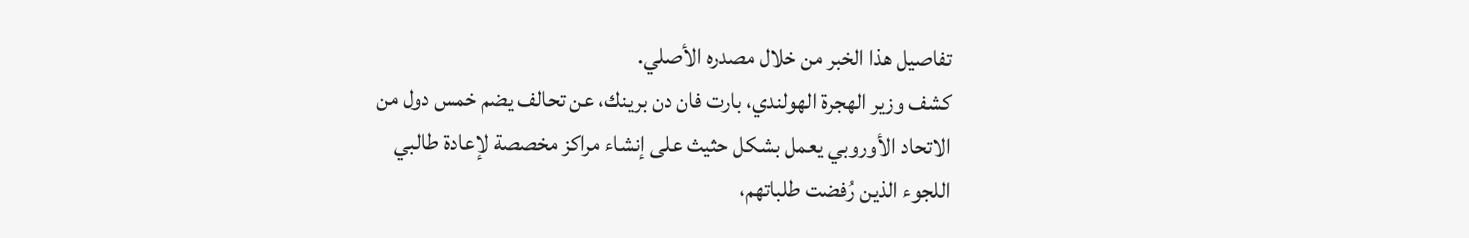تفاصيل هذا الخبر من خلال مصدره الأصلي.
كشف وزير الهجرة الهولندي، بارت فان دن برينك، عن تحالف يضم خمس دول من الاتحاد الأوروبي يعمل بشكل حثيث على إنشاء مراكز مخصصة لإعادة طالبي اللجوء الذين رُفضت طلباتهم،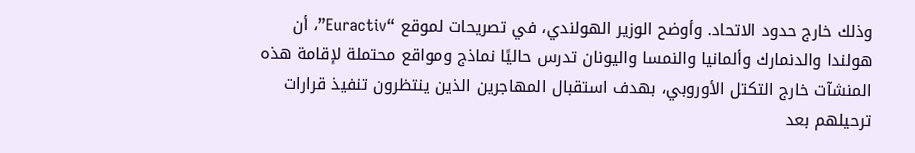وذلك خارج حدود الاتحاد. وأوضح الوزير الهولندي، في تصريحات لموقع “Euractiv”، أن هولندا والدنمارك وألمانيا والنمسا واليونان تدرس حاليًا نماذج ومواقع محتملة لإقامة هذه المنشآت خارج التكتل الأوروبي، بهدف استقبال المهاجرين الذين ينتظرون تنفيذ قرارات ترحيلهم بعد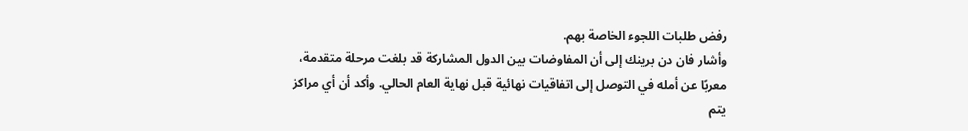رفض طلبات اللجوء الخاصة بهم.
وأشار فان دن برينك إلى أن المفاوضات بين الدول المشاركة قد بلغت مرحلة متقدمة، معربًا عن أمله في التوصل إلى اتفاقيات نهائية قبل نهاية العام الحالي. وأكد أن أي مراكز يتم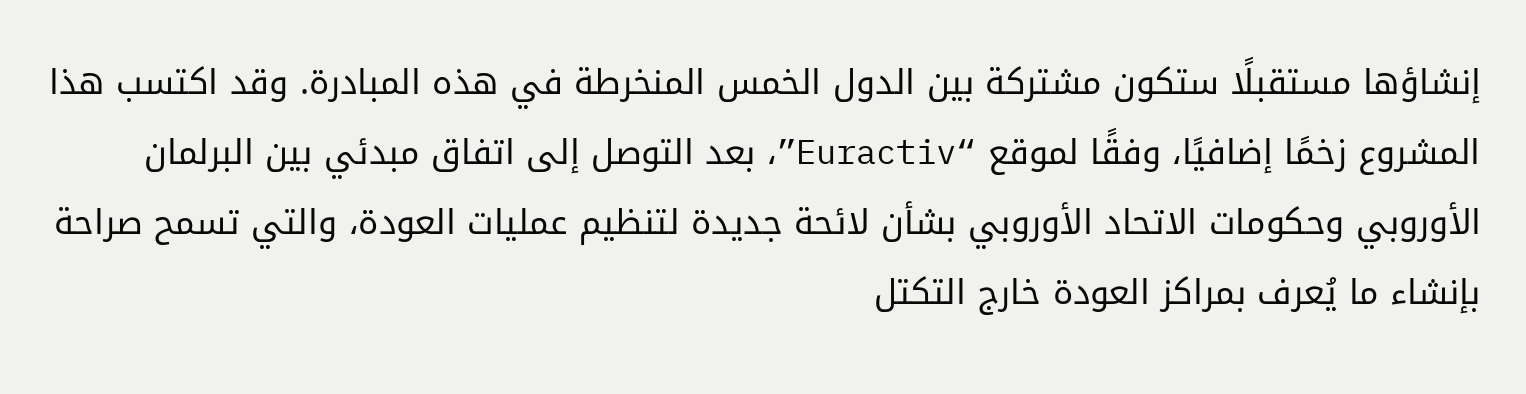إنشاؤها مستقبلًا ستكون مشتركة بين الدول الخمس المنخرطة في هذه المبادرة. وقد اكتسب هذا المشروع زخمًا إضافيًا، وفقًا لموقع “Euractiv”، بعد التوصل إلى اتفاق مبدئي بين البرلمان الأوروبي وحكومات الاتحاد الأوروبي بشأن لائحة جديدة لتنظيم عمليات العودة، والتي تسمح صراحة بإنشاء ما يُعرف بمراكز العودة خارج التكتل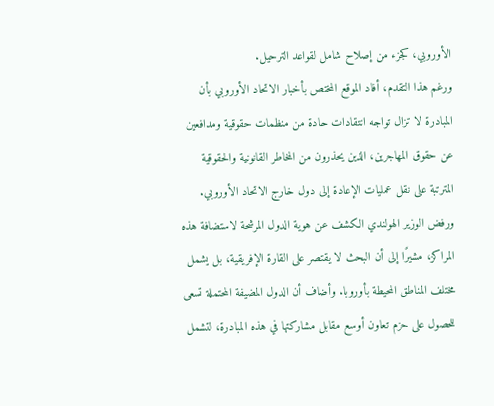الأوروبي، كجزء من إصلاح شامل لقواعد الترحيل.
ورغم هذا التقدم، أفاد الموقع المختص بأخبار الاتحاد الأوروبي بأن المبادرة لا تزال تواجه انتقادات حادة من منظمات حقوقية ومدافعين عن حقوق المهاجرين، الذين يحذرون من المخاطر القانونية والحقوقية المترتبة على نقل عمليات الإعادة إلى دول خارج الاتحاد الأوروبي. ورفض الوزير الهولندي الكشف عن هوية الدول المرشحة لاستضافة هذه المراكز، مشيرًا إلى أن البحث لا يقتصر على القارة الإفريقية، بل يشمل مختلف المناطق المحيطة بأوروبا. وأضاف أن الدول المضيفة المحتملة تسعى للحصول على حزم تعاون أوسع مقابل مشاركتها في هذه المبادرة، لتشمل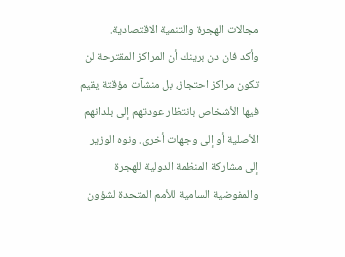مجالات الهجرة والتنمية الاقتصادية.
وأكد فان دن برينك أن المراكز المقترحة لن تكون مراكز احتجاز، بل منشآت مؤقتة يقيم فيها الأشخاص بانتظار عودتهم إلى بلدانهم الأصلية أو إلى وجهات أخرى. ونوه الوزير إلى مشاركة المنظمة الدولية للهجرة والمفوضية السامية للأمم المتحدة لشؤون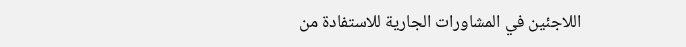اللاجئين في المشاورات الجارية للاستفادة من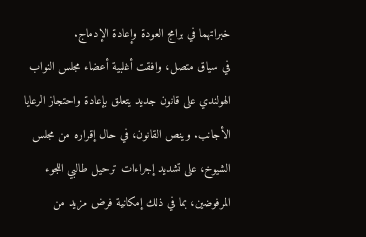خبراتهما في برامج العودة وإعادة الإدماج.
في سياق متصل، وافقت أغلبية أعضاء مجلس النواب الهولندي على قانون جديد يتعلق بإعادة واحتجاز الرعايا الأجانب. وينص القانون، في حال إقراره من مجلس الشيوخ، على تشديد إجراءات ترحيل طالبي اللجوء المرفوضين، بما في ذلك إمكانية فرض مزيد من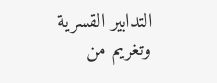التدابير القسرية وتغريم من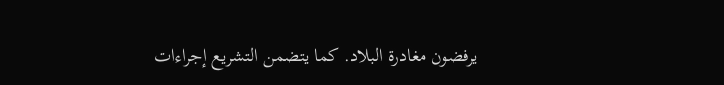يرفضون مغادرة البلاد. كما يتضمن التشريع إجراءات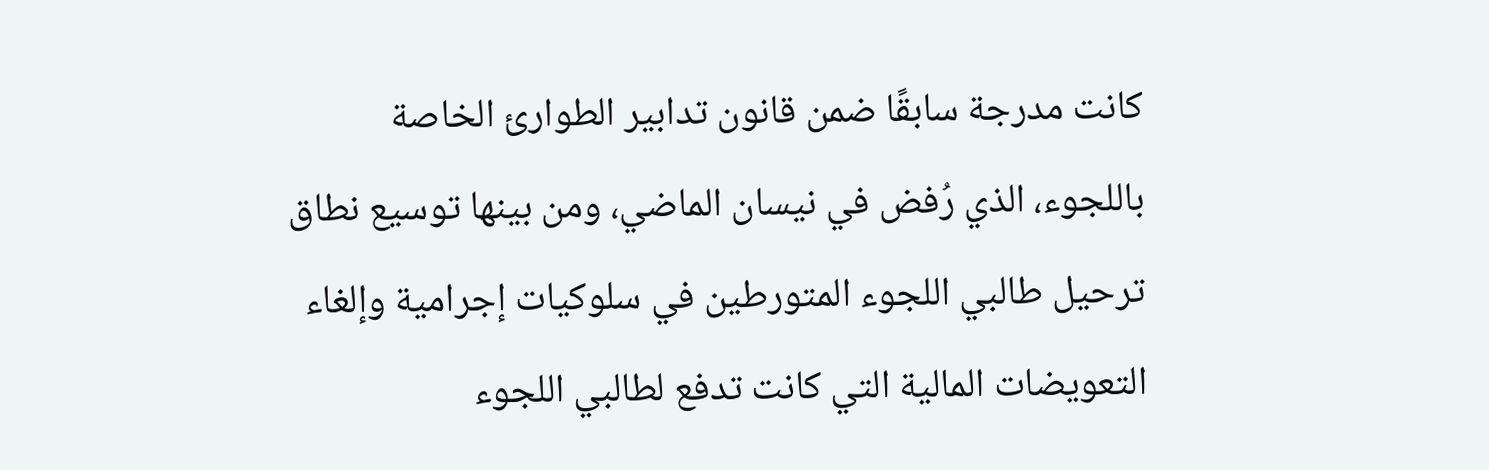كانت مدرجة سابقًا ضمن قانون تدابير الطوارئ الخاصة باللجوء، الذي رُفض في نيسان الماضي، ومن بينها توسيع نطاق ترحيل طالبي اللجوء المتورطين في سلوكيات إجرامية وإلغاء التعويضات المالية التي كانت تدفع لطالبي اللجوء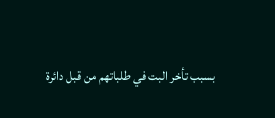بسبب تأخر البت في طلباتهم من قبل دائرة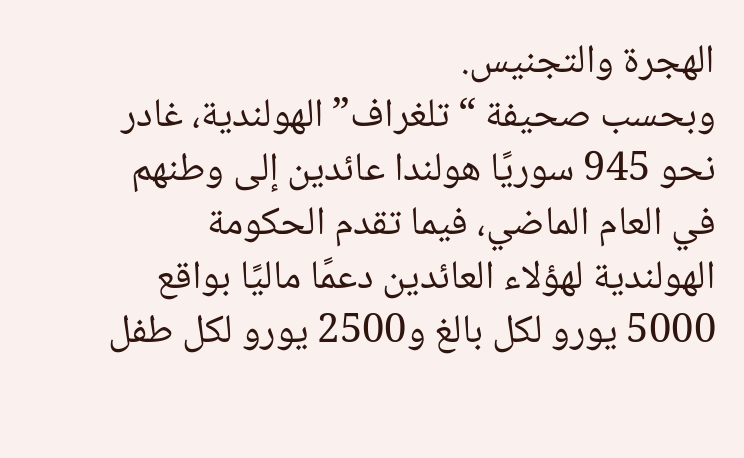الهجرة والتجنيس.
وبحسب صحيفة “تلغراف” الهولندية، غادر نحو 945 سوريًا هولندا عائدين إلى وطنهم في العام الماضي، فيما تقدم الحكومة الهولندية لهؤلاء العائدين دعمًا ماليًا بواقع 5000 يورو لكل بالغ و2500 يورو لكل طفل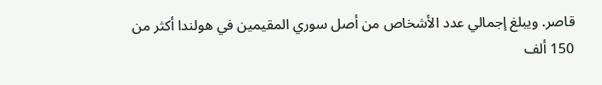قاصر. ويبلغ إجمالي عدد الأشخاص من أصل سوري المقيمين في هولندا أكثر من 150 ألف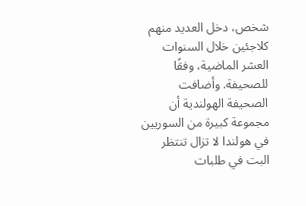شخص، دخل العديد منهم كلاجئين خلال السنوات العشر الماضية، وفقًا للصحيفة. وأضافت الصحيفة الهولندية أن مجموعة كبيرة من السوريين في هولندا لا تزال تنتظر البت في طلبات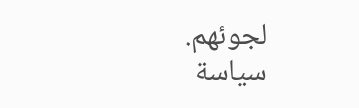لجوئهم.
سياسة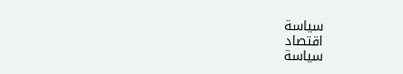سياسة
اقتصاد
سياسة